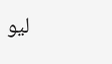لیو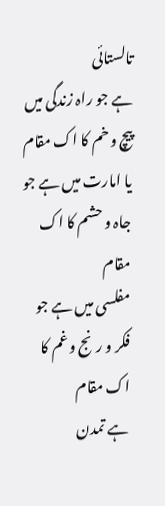تالستائی
ہے جو راہ زندگی میں پیچ و خم کا اک مقام
یا امارت میں ہے جو جاہ و حشم کا اک مقام
مفلسی میں ہے جو فکر و رنج و غم کا اک مقام
ہے تمدن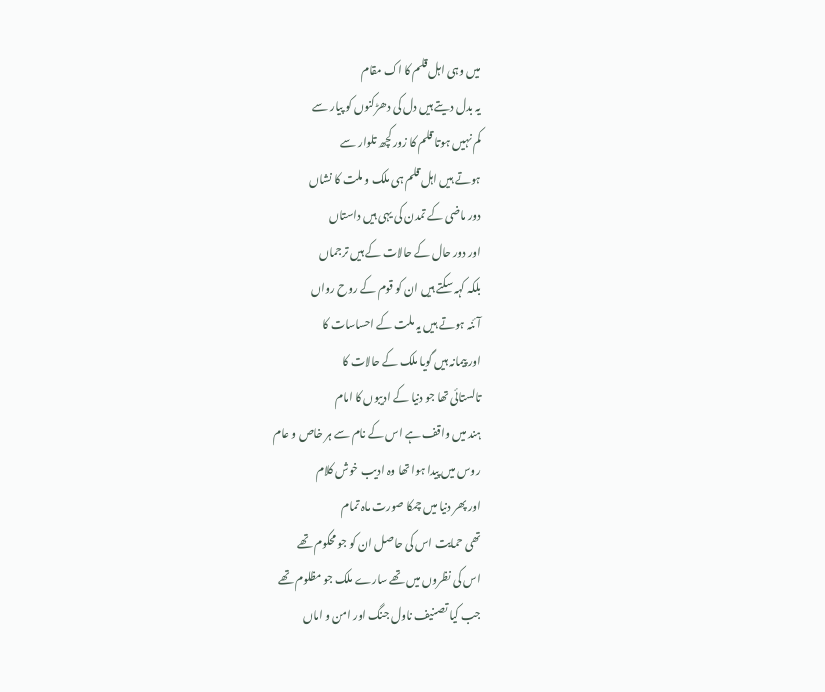میں وہی اہل قلم کا اک مقام
یہ بدل دیتے ہیں دل کی دھڑکنوں کو پیار سے
کم نہیں ہوتا قلم کا زور کچھ تلوار سے
ہوتے ہیں اہل قلم ہی ملک و ملت کا نشاں
دور ماضی کے تمدن کی یہی ہیں داستاں
اور دور حال کے حالات کے ہیں ترجماں
بلکہ کہہ سکتے ہیں ان کو قوم کے روح رواں
آئنہ ہوتے ہیں یہ ملت کے احساسات کا
اور پیمانہ ہیں گویا ملک کے حالات کا
تالستائی تھا جو دنیا کے ادیبوں کا امام
ہند میں واقف ہے اس کے نام سے ہر خاص و عام
روس میں پیدا ہوا تھا وہ ادیب خوش کلام
اور پھر دنیا میں چمکا صورت ماہ تمام
تھی حمایت اس کی حاصل ان کو جو محکوم تھے
اس کی نظروں میں تھے سارے ملک جو مظلوم تھے
جب کیا تصنیف ناول جنگ اور امن و اماں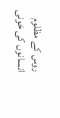روس کے مظلوم انسانوں کی خونی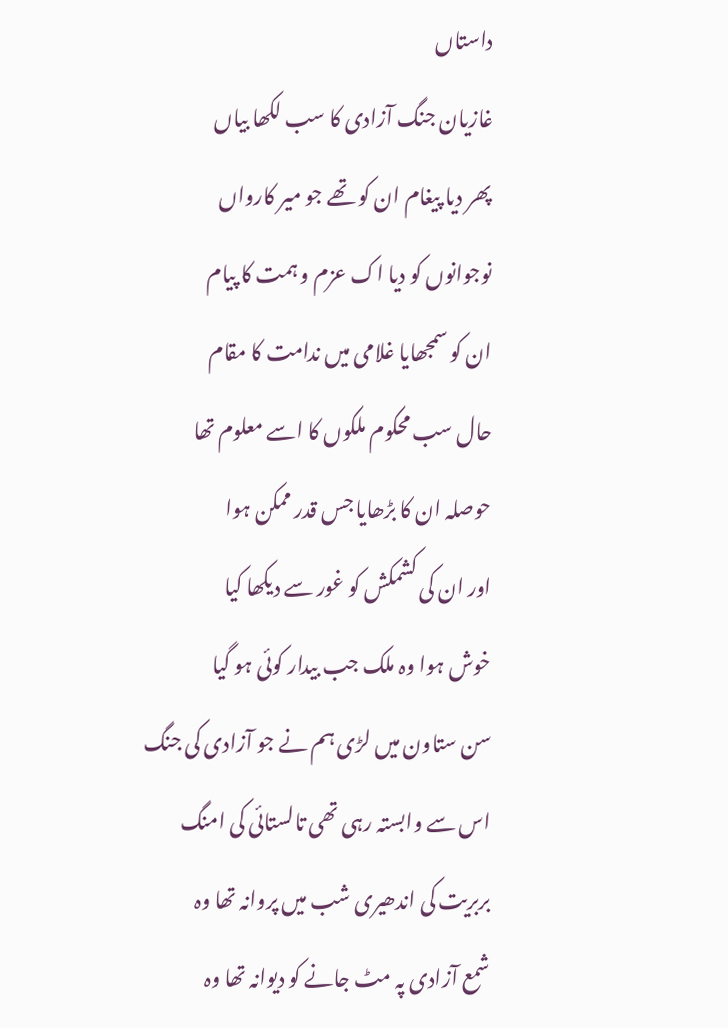داستاں
غازیان جنگ آزادی کا سب لکھا بیاں
پھر دیا پیغام ان کو تھے جو میر کارواں
نوجوانوں کو دیا اک عزم و ہمت کا پیام
ان کو سمجھایا غلامی میں ندامت کا مقام
حال سب محکوم ملکوں کا اسے معلوم تھا
حوصلہ ان کا بڑھایا جس قدر ممکن ہوا
اور ان کی کشمکش کو غور سے دیکھا کیا
خوش ہوا وہ ملک جب بیدار کوئی ہو گیا
سن ستاون میں لڑی ہم نے جو آزادی کی جنگ
اس سے وابستہ رہی تھی تالستائی کی امنگ
بربریت کی اندھیری شب میں پروانہ تھا وہ
شمع آزادی پہ مٹ جانے کو دیوانہ تھا وہ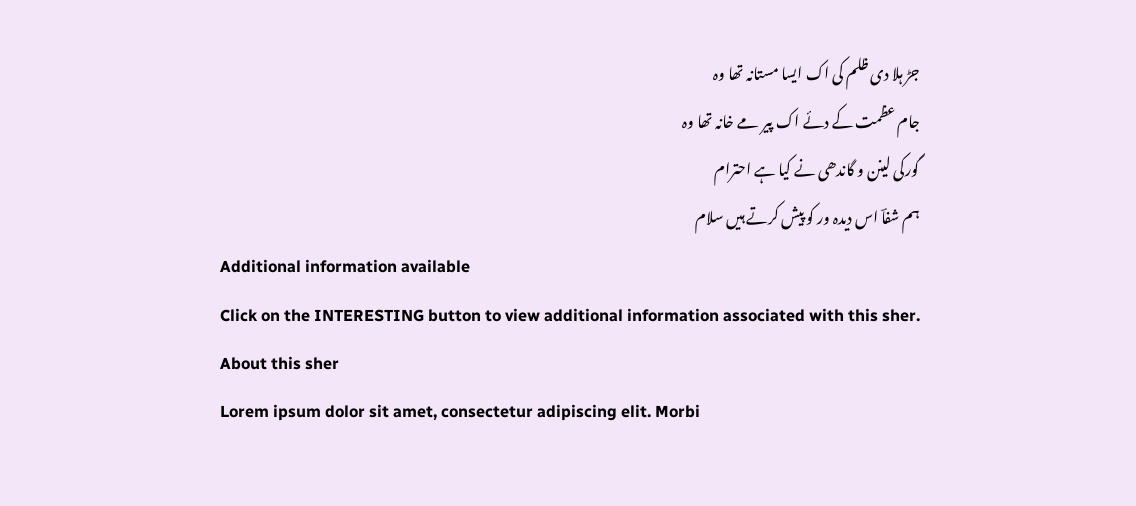جڑ ہلا دی ظلم کی اک ایسا مستانہ تھا وہ
جام عظمت کے دئے اک پیر مے خانہ تھا وہ
گورکی لینن و گاندھی نے کیا ہے احترام
ہم شفاؔ اس دیدہ ور کو پیش کرتے ہیں سلام
Additional information available
Click on the INTERESTING button to view additional information associated with this sher.
About this sher
Lorem ipsum dolor sit amet, consectetur adipiscing elit. Morbi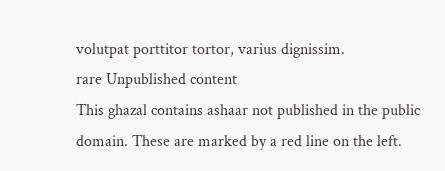volutpat porttitor tortor, varius dignissim.
rare Unpublished content
This ghazal contains ashaar not published in the public domain. These are marked by a red line on the left.